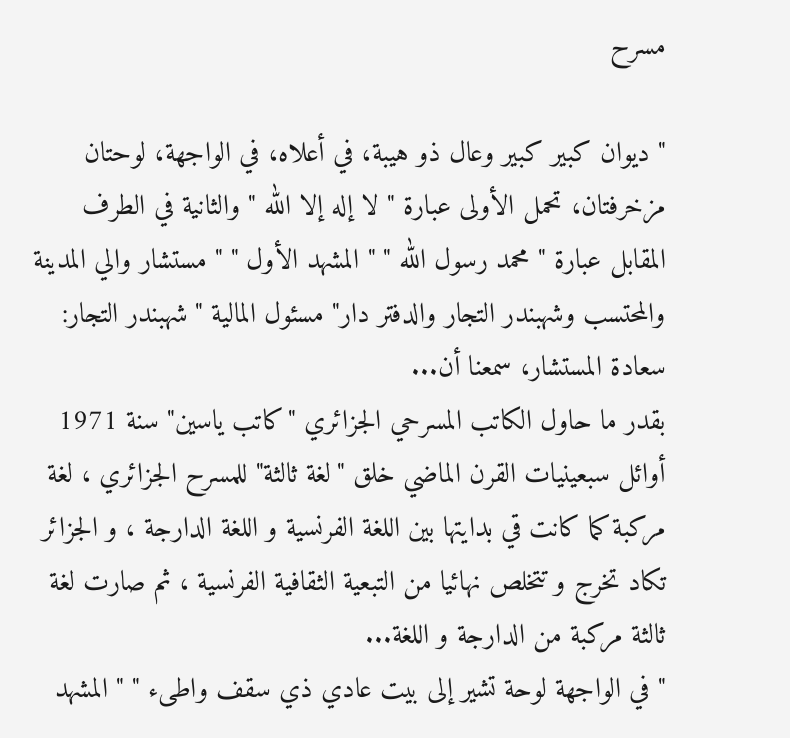مسرح

" ديوان كبير كبير وعال ذو هيبة، في أعلاه، في الواجهة، لوحتان مزخرفتان، تحمل الأولى عبارة " لا إله إلا الله " والثانية في الطرف المقابل عبارة " محمد رسول الله " " المشهد الأول " " مستشار والي المدينة والمحتسب وشهبندر التجار والدفتر دار" مسئول المالية " شهبندر التجار: سعادة المستشار، سمعنا أن...
بقدر ما حاول الكاتب المسرحي الجزائري "كاتب ياسين" سنة 1971 أوائل سبعينيات القرن الماضي خلق "لغة ثالثة" للمسرح الجزائري ، لغة مركبة كما كانت قي بدايتها بين اللغة الفرنسية و اللغة الدارجة ، و الجزائر تكاد تخرج و تتخلص نهائيا من التبعية الثقافية الفرنسية ، ثم صارت لغة ثالثة مركبة من الدارجة و اللغة...
" في الواجهة لوحة تشير إلى بيت عادي ذي سقف واطىء " " المشهد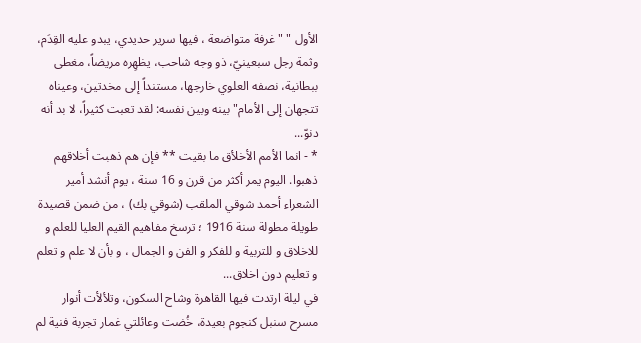الأول " " غرفة متواضعة ، فيها سرير حديدي، يبدو عليه القِدَم، وثمة رجل سبعينيّ، ذو وجه شاحب، يظهِره مريضاً، مغطى ببطانية، نصفه العلوي خارجها، مستنداً إلى مخدتين، وعيناه تتجهان إلى الأمام" بينه وبين نفسه: لقد تعبت كثيراً، لا بد أنه دنوّ...
* - انما الأمم الأخلأق ما بقيت ** فإن هم ذهبت أخلاقهم ذهبوا. اليوم يمر أكثر من قرن و 16 سنة ، يوم أنشد أمير الشعراء أحمد شوقي الملقب (شوقي بك) ، من ضمن قصيدة طويلة مطولة سنة 1916 ؛ ترسخ مفاهيم القيم العليا للعلم و للاخلاق و للتربية و للفكر و الفن و الجمال ، و بأن لا علم و تعلم و تعليم دون اخلاق...
في ليلة ارتدت فيها القاهرة وشاح السكون، وتلألأت أنوار مسرح سنبل كنجوم بعيدة، خُضت وعائلتي غمار تجربة فنية لم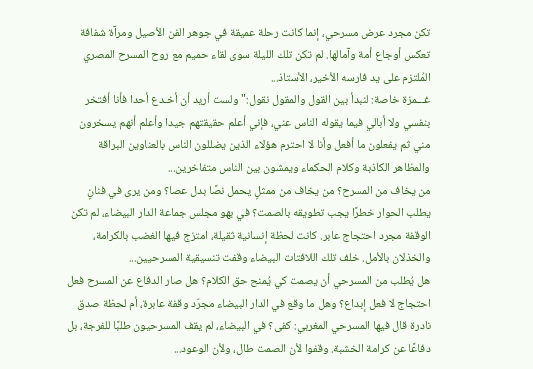تكن مجرد عرض مسرحي، إنما كانت رحلة عميقة في جوهر الفن الأصيل ومرآة شفافة تعكس أوجاع أمة وآمالها. لم تكن تلك الليلة سوى لقاء حميم مع روح المسرح المصري المُلتزم على يد فارسه الأخير، الأستاذ...
غـــمزة خاصة: لنبدأ بين القول والمقول نقول:" ولست أريد أن أخـدع أحدا فأنا أفتخر بنفسي ولا أبالي فيما يقوله الناس عني، فإني أعلم حقيقتهم جيدا وأعلم أنهم يسخرون مني ثم يفعلون ما أفعل وأنا لا احترم هؤلاء الذين يضللون الناس بالعناوين البراقة والمظاهر الكاذبة وكلام الحكماء ويمشون بين الناس متفاخرين...
من يخاف من المسرح؟ من يخاف من ممثلٍ يحمل نصًا بدل عصا؟ ومن يرى في فنانٍ يطلب الحوار خطرًا يجب تطويقه بالصمت؟ في بهو مجلس جماعة الدار البيضاء، لم تكن الوقفة مجرد احتجاج عابر. كانت لحظة إنسانية ثقيلة، امتزج فيها الغضب بالكرامة، والخذلان بالأمل. خلف تلك اللافتات البيضاء وقفت تنسيقية المسرحيين...
هل يُطلب من المسرحي أن يصمت كي يُمنح حق الكلام؟ هل صار الدفاع عن المسرح فعل احتجاج لا فعل إبداع؟ وهل ما وقع في الدار البيضاء مجرّد وقفة عابرة، أم لحظة صدق نادرة قال فيها المسرحي المغربي: كفى؟ في البيضاء، لم يقف المسرحيون طلبًا للفرجة، بل دفاعًا عن كرامة الخشبة. وقفوا لأن الصمت طال، ولأن الوعود...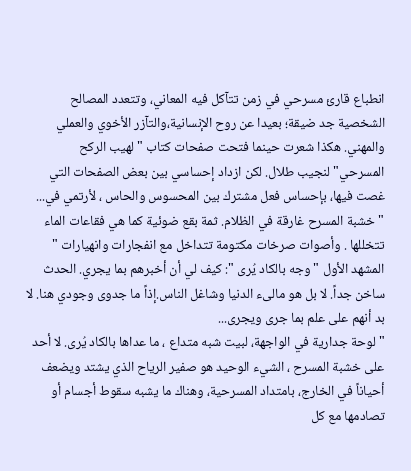انطباع قارئ مسرحي في زمن تتآكل فيه المعاني، وتتعدد المصالح الشخصية جد ضيقة؛ بعيدا عن روح الإنسانية،والتآزر الأخوي والعملي والمهني. هكذا شعرت حينما فتحت صفحات كتاب "لهيب الركح المسرحي"لنجيب طلال. لكن ازداد إحساسي بين بعض الصفحات التي غصت فيها، بإحساس فعل مشترك بين المحسوس والحاس ، لأرتمي في...
" خشبة المسرح غارقة في الظلام. ثمة بقع ضوئية كما هي فقاعات الماء تتخللها . وأصوات صرخات مكتومة تتداخل مع انفجارات وانهيارات " المشهد الأول " وجه بالكاد يُرى ": كيف لي أن أخبرهم بما يجري. الحدث ساخن جداً. لا بل هو مالىء الدنيا وشاغل الناس.إذاً ما جدوى وجودي هنا. لا بد أنهم على علم بما جرى ويجرى...
" لوحة جدارية في الواجهة، لبيت شبه متداع ، ما عداها بالكاد يُرى. لا أحد على خشبة المسرح ، الشيء الوحيد هو صفير الرياح الذي يشتد ويضعف أحياناً في الخارج، بامتداد المسرحية، وهناك ما يشبه سقوط أجسام أو تصادمها مع كل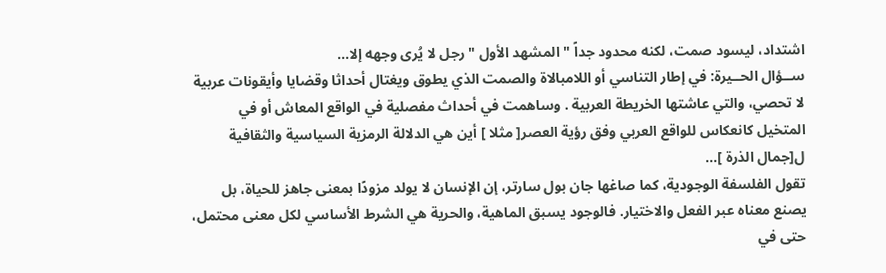اشتداد، ليسود صمت، لكنه محدود جداً " المشهد الأول " رجل لا يُرى وجهه إلا...
ســؤال الحــيرة: في إطار التناسي أو اللامبالاة والصمت الذي يطوق ويغتال أحداثا وقضايا وأيقونات عربية لا تحصي، والتي عاشتها الخريطة العربية . وساهمت في أحداث مفصلية في الواقع المعاش أو في المتخيل كانعكاس للواقع العربي وفق رؤية العصر[ مثلا ] أين هي الدلالة الرمزية السياسية والثقافية ل[جمال الذرة ]...
تقول الفلسفة الوجودية، كما صاغها جان بول سارتر، إن الإنسان لا يولد مزودًا بمعنى جاهز للحياة، بل يصنع معناه عبر الفعل والاختيار. فالوجود يسبق الماهية، والحرية هي الشرط الأساسي لكل معنى محتمل، حتى في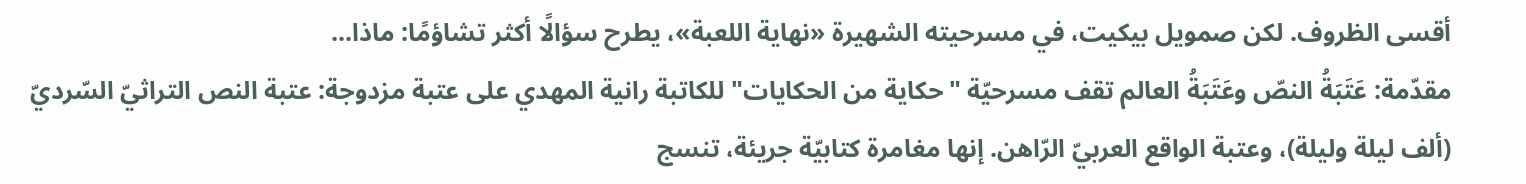أقسى الظروف. لكن صمويل بيكيت، في مسرحيته الشهيرة «نهاية اللعبة»، يطرح سؤالًا أكثر تشاؤمًا: ماذا...
مقدّمة: عَتَبَةُ النصّ وعَتَبَةُ العالم تقف مسرحيّة "حكاية من الحكايات" للكاتبة رانية المهدي على عتبة مزدوجة: عتبة النص التراثيّ السّرديّ (ألف ليلة وليلة)، وعتبة الواقع العربيّ الرّاهن. إنها مغامرة كتابيّة جريئة، تنسج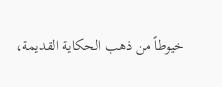خيوطاً من ذهب الحكاية القديمة،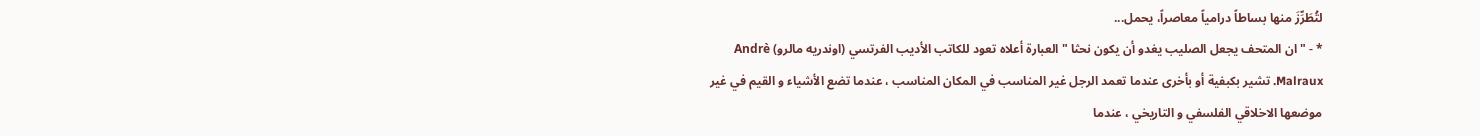لتُطَرِّزَ منها بساطاً درامياً معاصراً، يحمل...
* - " ان المتحف يجعل الصليب يغدو أن يكون نحثا " العبارة أعلاه تعود للكاتب الأديب الفرتسي (اوندريه مالرو) Andrè Malraux. تشير بكبفية أو بأخرى عندما تعمد الرجل غير المناسب في المكان المناسب ، عندما تضع الأشياء و القيم في غير موضعها الاخلاقي الفلسفي و التاريخي ، عندما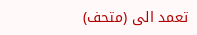تعمد الى (متحف)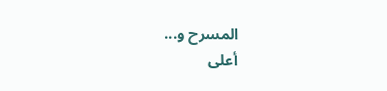المسرح و...
أعلى